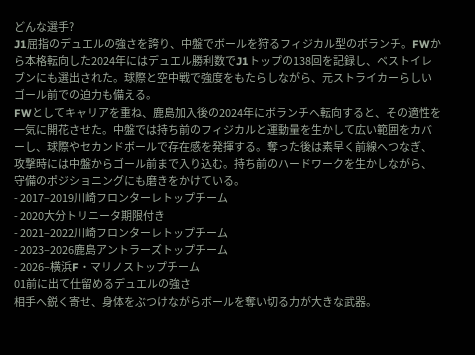どんな選手?
J1屈指のデュエルの強さを誇り、中盤でボールを狩るフィジカル型のボランチ。FWから本格転向した2024年にはデュエル勝利数でJ1トップの138回を記録し、ベストイレブンにも選出された。球際と空中戦で強度をもたらしながら、元ストライカーらしいゴール前での迫力も備える。
FWとしてキャリアを重ね、鹿島加入後の2024年にボランチへ転向すると、その適性を一気に開花させた。中盤では持ち前のフィジカルと運動量を生かして広い範囲をカバーし、球際やセカンドボールで存在感を発揮する。奪った後は素早く前線へつなぎ、攻撃時には中盤からゴール前まで入り込む。持ち前のハードワークを生かしながら、守備のポジショニングにも磨きをかけている。
- 2017–2019川崎フロンターレトップチーム
- 2020大分トリニータ期限付き
- 2021–2022川崎フロンターレトップチーム
- 2023–2026鹿島アントラーズトップチーム
- 2026–横浜F・マリノストップチーム
01前に出て仕留めるデュエルの強さ
相手へ鋭く寄せ、身体をぶつけながらボールを奪い切る力が大きな武器。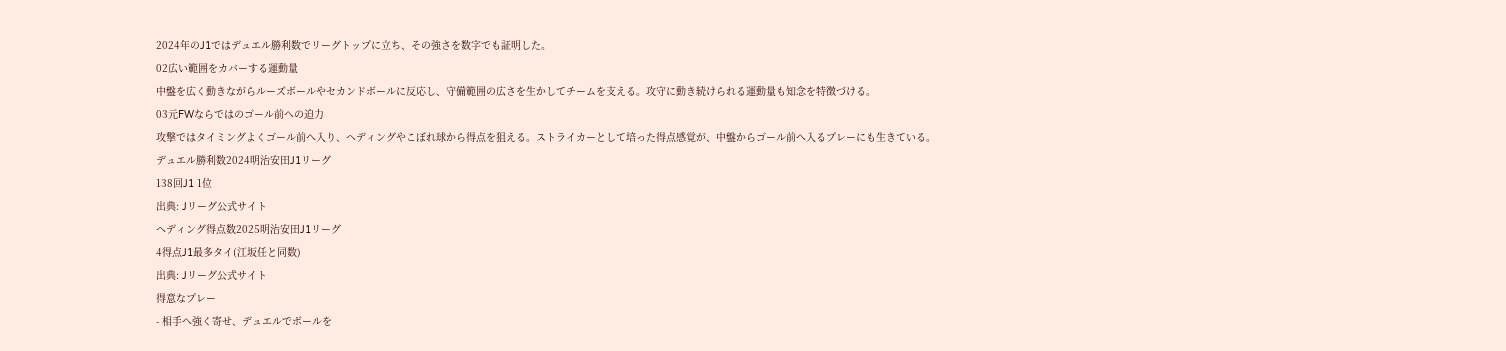2024年のJ1ではデュエル勝利数でリーグトップに立ち、その強さを数字でも証明した。
02広い範囲をカバーする運動量
中盤を広く動きながらルーズボールやセカンドボールに反応し、守備範囲の広さを生かしてチームを支える。攻守に動き続けられる運動量も知念を特徴づける。
03元FWならではのゴール前への迫力
攻撃ではタイミングよくゴール前へ入り、ヘディングやこぼれ球から得点を狙える。ストライカーとして培った得点感覚が、中盤からゴール前へ入るプレーにも生きている。
デュエル勝利数2024明治安田J1リーグ
138回J1 1位
出典: Jリーグ公式サイト
ヘディング得点数2025明治安田J1リーグ
4得点J1最多タイ(江坂任と同数)
出典: Jリーグ公式サイト
得意なプレー
- 相手へ強く寄せ、デュエルでボールを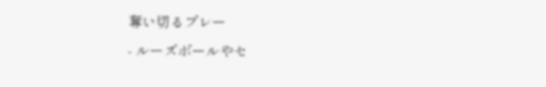奪い切るプレー
- ルーズボールやセ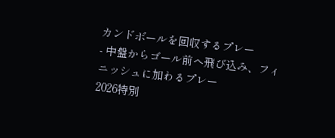カンドボールを回収するプレー
- 中盤からゴール前へ飛び込み、フィニッシュに加わるプレー
2026特別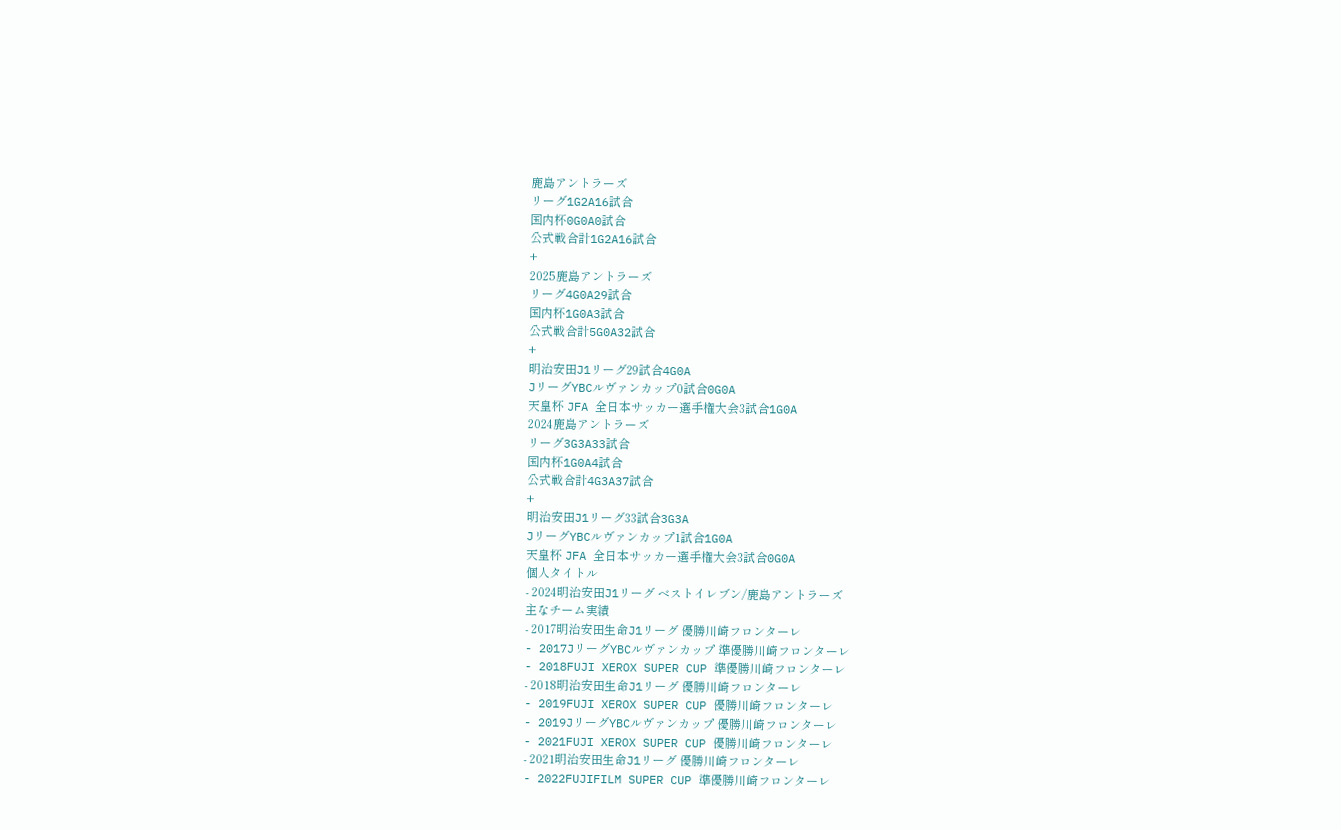鹿島アントラーズ
リーグ1G2A16試合
国内杯0G0A0試合
公式戦合計1G2A16試合
+
2025鹿島アントラーズ
リーグ4G0A29試合
国内杯1G0A3試合
公式戦合計5G0A32試合
+
明治安田J1リーグ29試合4G0A
JリーグYBCルヴァンカップ0試合0G0A
天皇杯 JFA 全日本サッカー選手権大会3試合1G0A
2024鹿島アントラーズ
リーグ3G3A33試合
国内杯1G0A4試合
公式戦合計4G3A37試合
+
明治安田J1リーグ33試合3G3A
JリーグYBCルヴァンカップ1試合1G0A
天皇杯 JFA 全日本サッカー選手権大会3試合0G0A
個人タイトル
- 2024明治安田J1リーグ ベストイレブン/鹿島アントラーズ
主なチーム実績
- 2017明治安田生命J1リーグ 優勝川崎フロンターレ
- 2017JリーグYBCルヴァンカップ 準優勝川崎フロンターレ
- 2018FUJI XEROX SUPER CUP 準優勝川崎フロンターレ
- 2018明治安田生命J1リーグ 優勝川崎フロンターレ
- 2019FUJI XEROX SUPER CUP 優勝川崎フロンターレ
- 2019JリーグYBCルヴァンカップ 優勝川崎フロンターレ
- 2021FUJI XEROX SUPER CUP 優勝川崎フロンターレ
- 2021明治安田生命J1リーグ 優勝川崎フロンターレ
- 2022FUJIFILM SUPER CUP 準優勝川崎フロンターレ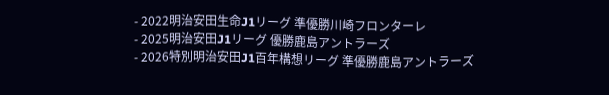- 2022明治安田生命J1リーグ 準優勝川崎フロンターレ
- 2025明治安田J1リーグ 優勝鹿島アントラーズ
- 2026特別明治安田J1百年構想リーグ 準優勝鹿島アントラーズ